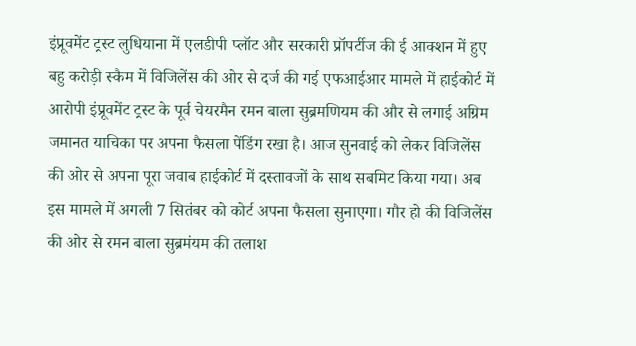इंप्रूवमेंट ट्रस्ट लुधियाना में एलडीपी प्लॉट और सरकारी प्रॉपर्टीज की ई आक्शन में हुए बहु करोड़ी स्कैम में विजिलेंस की ओर से दर्ज की गई एफआईआर मामले में हाईकोर्ट में आरोपी इंप्रूवमेंट ट्रस्ट के पूर्व चेयरमैन रमन बाला सुब्रमणियम की और से लगाई अग्रिम जमानत याचिका पर अपना फैसला पेंडिंग रखा है। आज सुनवाई को लेकर विजिलेंस की ओर से अपना पूरा जवाब हाईकोर्ट में दस्तावजों के साथ सबमिट किया गया। अब इस मामले में अगली 7 सितंबर को कोर्ट अपना फैसला सुनाएगा। गौर हो की विजिलेंस की ओर से रमन बाला सुब्रमंयम की तलाश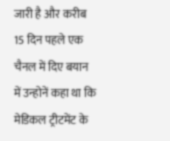जारी है और करीब 15 दिन पहले एक चैनल में दिए बयान में उन्होनें कहा था कि मेडिकल ट्रीटमेंट के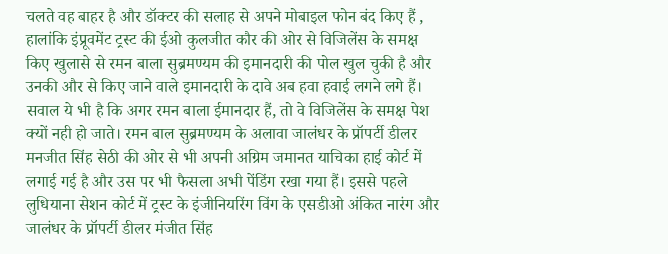चलते वह बाहर है और डॉक्टर की सलाह से अपने मोबाइल फोन बंद किए हैं , हालांकि इंप्रूवमेंट ट्रस्ट की ईओ कुलजीत कौर की ओर से विजिलेंस के समक्ष किए खुलासे से रमन बाला सुब्रमण्यम की इमानदारी की पोल खुल चुकी है और उनकी और से किए जाने वाले इमानदारी के दावे अब हवा हवाई लगने लगे हैं। सवाल ये भी है कि अगर रमन बाला ईमानदार हैं, तो वे विजिलेंस के समक्ष पेश क्यों नही हो जाते। रमन बाल सुब्रमण्यम के अलावा जालंधर के प्रॉपर्टी डीलर मनजीत सिंह सेठी की ओर से भी अपनी अग्रिम जमानत याचिका हाई कोर्ट में लगाई गई है और उस पर भी फैसला अभी पेंडिंग रखा गया हैं। इससे पहले लुधियाना सेशन कोर्ट में ट्रस्ट के इंजीनियरिंग विंग के एसडीओ अंकित नारंग और जालंधर के प्रॉपर्टी डीलर मंजीत सिंह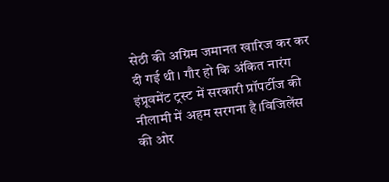सेठी की अग्रिम जमानत खारिज कर कर दी गई थी। गौर हो कि अंकित नारंग इंप्रूवमेंट ट्रस्ट में सरकारी प्रॉपर्टीज की नीलामी में अहम सरगना है।विजिलेंस की ओर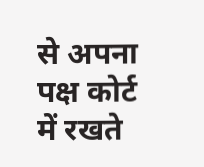से अपना पक्ष कोर्ट में रखते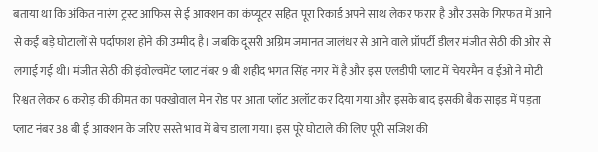बताया था कि अंकित नारंग ट्रस्ट आफिस से ई आक्शन का कंप्यूटर सहित पूरा रिकार्ड अपने साथ लेकर फरार है और उसके गिरफत में आने से कईं बड़े घोटालों से पर्दाफाश होने की उम्मीद है। जबकि दूसरी अग्रिम जमानत जालंधर से आने वाले प्रॉपर्टी डीलर मंजीत सेठी की ओर से लगाई गई थी। मंजीत सेठी की इंवोल्वमेंट प्लाट नंबर 9 बी शहीद भगत सिंह नगर में है और इस एलडीपी प्लाट में चेयरमैन व ईओ ने मोटी रिश्वत लेकर 6 करोड़ की कीमत का पक्खोवाल मेन रोड पर आता प्लॉट अलॉट कर दिया गया और इसके बाद इसकी बैक साइड में पड़ता प्लाट नंबर 38 बी ई आक्शन के जरिए सस्ते भाव में बेच डाला गया। इस पूरे घोटाले की लिए पूरी सजिश की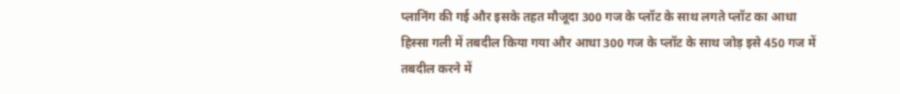प्लानिंग की गई और इसके तहत मौजूदा 300 गज के प्लॉट के साथ लगते प्लॉट का आधा हिस्सा गली में तबदील किया गया और आधा 300 गज के प्लॉट के साथ जोड़ इसे 450 गज में तबदील करने में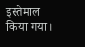इस्तेमाल किया गया।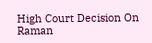High Court Decision On Raman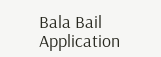Bala Bail Application